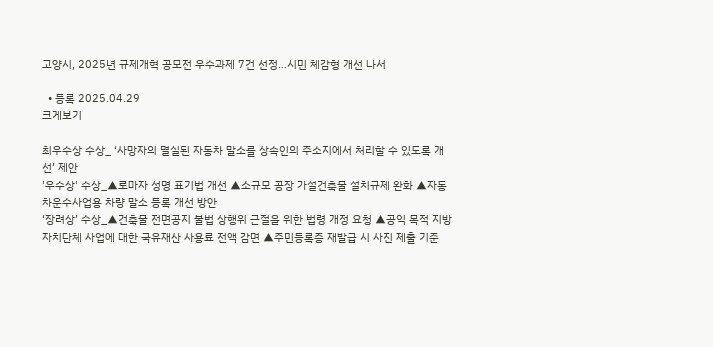고양시, 2025년 규제개혁 공모전 우수과제 7건 선정…시민 체감형 개선 나서

  • 등록 2025.04.29
크게보기

최우수상 수상_ ‘사망자의 멸실된 자동차 말소를 상속인의 주소지에서 처리할 수 있도록 개선’ 제안
'우수상' 수상_▲로마자 성명 표기법 개선 ▲소규모 공장 가설건축물 설치규제 완화 ▲자동차운수사업용 차량 말소 등록 개선 방안
‘장려상’ 수상_▲건축물 전면공지 불법 상행위 근절을 위한 법령 개정 요청 ▲공익 목적 지방자치단체 사업에 대한 국유재산 사용료 전액 감면 ▲주민등록증 재발급 시 사진 제출 기준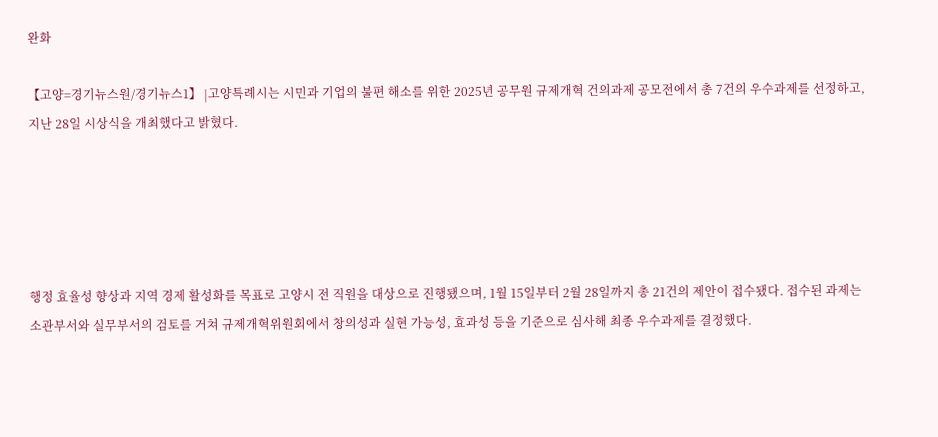완화

【고양=경기뉴스원/경기뉴스1】 |고양특례시는 시민과 기업의 불편 해소를 위한 2025년 공무원 규제개혁 건의과제 공모전에서 총 7건의 우수과제를 선정하고, 지난 28일 시상식을 개최했다고 밝혔다.





행정 효율성 향상과 지역 경제 활성화를 목표로 고양시 전 직원을 대상으로 진행됐으며, 1월 15일부터 2월 28일까지 총 21건의 제안이 접수됐다. 접수된 과제는 소관부서와 실무부서의 검토를 거쳐 규제개혁위원회에서 창의성과 실현 가능성, 효과성 등을 기준으로 심사해 최종 우수과제를 결정했다.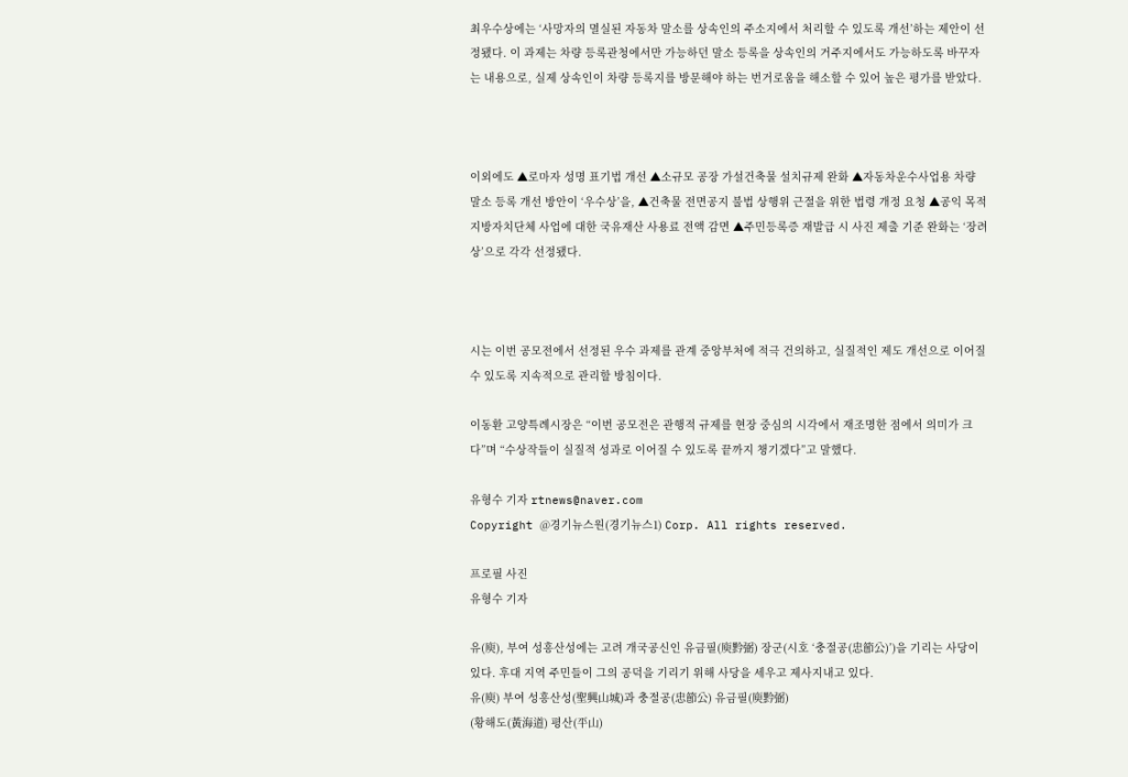최우수상에는 ‘사망자의 멸실된 자동차 말소를 상속인의 주소지에서 처리할 수 있도록 개선’하는 제안이 선정됐다. 이 과제는 차량 등록관청에서만 가능하던 말소 등록을 상속인의 거주지에서도 가능하도록 바꾸자는 내용으로, 실제 상속인이 차량 등록지를 방문해야 하는 번거로움을 해소할 수 있어 높은 평가를 받았다.



이외에도 ▲로마자 성명 표기법 개선 ▲소규모 공장 가설건축물 설치규제 완화 ▲자동차운수사업용 차량 말소 등록 개선 방안이 ‘우수상’을, ▲건축물 전면공지 불법 상행위 근절을 위한 법령 개정 요청 ▲공익 목적 지방자치단체 사업에 대한 국유재산 사용료 전액 감면 ▲주민등록증 재발급 시 사진 제출 기준 완화는 ‘장려상’으로 각각 선정됐다.



시는 이번 공모전에서 선정된 우수 과제를 관계 중앙부처에 적극 건의하고, 실질적인 제도 개선으로 이어질 수 있도록 지속적으로 관리할 방침이다.

이동환 고양특례시장은 “이번 공모전은 관행적 규제를 현장 중심의 시각에서 재조명한 점에서 의미가 크다”며 “수상작들이 실질적 성과로 이어질 수 있도록 끝까지 챙기겠다”고 말했다.

유형수 기자 rtnews@naver.com
Copyright @경기뉴스원(경기뉴스1) Corp. All rights reserved.

프로필 사진
유형수 기자

유(庾), 부여 성흥산성에는 고려 개국공신인 유금필(庾黔弼) 장군(시호 ‘충절공(忠節公)’)을 기리는 사당이 있다. 후대 지역 주민들이 그의 공덕을 기리기 위해 사당을 세우고 제사지내고 있다.
유(庾) 부여 성흥산성(聖興山城)과 충절공(忠節公) 유금필(庾黔弼)
(황해도(黃海道) 평산(平山)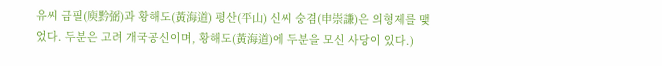유씨 금필(庾黔弼)과 황해도(黃海道) 평산(平山) 신씨 숭겸(申崇謙)은 의형제를 맺었다. 두분은 고려 개국공신이며, 황해도(黃海道)에 두분을 모신 사당이 있다.)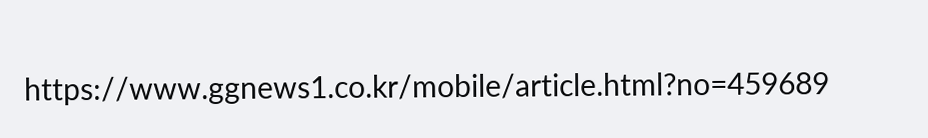https://www.ggnews1.co.kr/mobile/article.html?no=459689